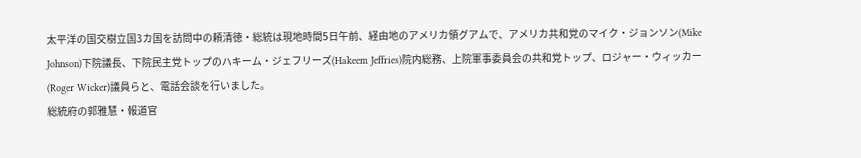太平洋の国交樹立国3カ国を訪問中の頼清徳・総統は現地時間5日午前、経由地のアメリカ領グアムで、アメリカ共和党のマイク・ジョンソン(Mike Johnson)下院議長、下院民主党トップのハキーム・ジェフリーズ(Hakeem Jeffries)院内総務、上院軍事委員会の共和党トップ、ロジャー・ウィッカー(Roger Wicker)議員らと、電話会談を行いました。
総統府の郭雅慧・報道官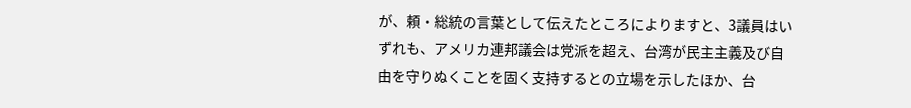が、頼・総統の言葉として伝えたところによりますと、3議員はいずれも、アメリカ連邦議会は党派を超え、台湾が民主主義及び自由を守りぬくことを固く支持するとの立場を示したほか、台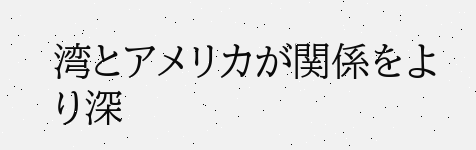湾とアメリカが関係をより深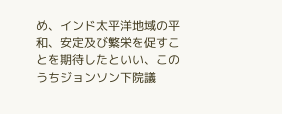め、インド太平洋地域の平和、安定及び繁栄を促すことを期待したといい、このうちジョンソン下院議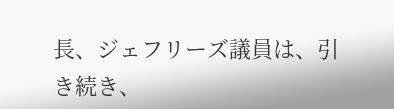長、ジェフリーズ議員は、引き続き、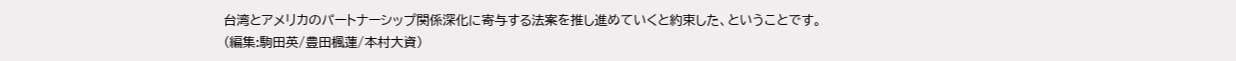台湾とアメリカのパートナーシップ関係深化に寄与する法案を推し進めていくと約束した、ということです。
(編集:駒田英/豊田楓蓮/本村大資)